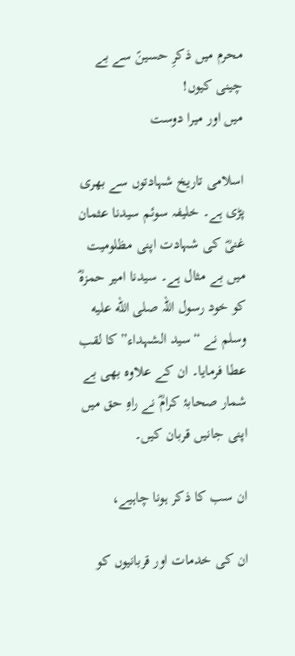محرم میں ذکرِ حسینؑ سے بے چینی کیوں!
میں اور میرا دوست

اسلامی تاریخ شہادتوں سے بھری پڑی ہے۔ خلیفہ سوئم سیدنا عثمان غنیؓ کی شہادت اپنی مظلومیت میں بے مثال ہے۔ سیدنا امیر حمزہؓ کو خود رسول اللہ صلى الله عليه وسلم نے “سید الشہداء” کا لقب عطا فرمایا۔ ان کے علاوہ بھی بے شمار صحابۂ کرامؓ نے راہِ حق میں اپنی جانیں قربان کیں۔

ان سب کا ذکر ہونا چاہیے،

ان کی خدمات اور قربانیوں کو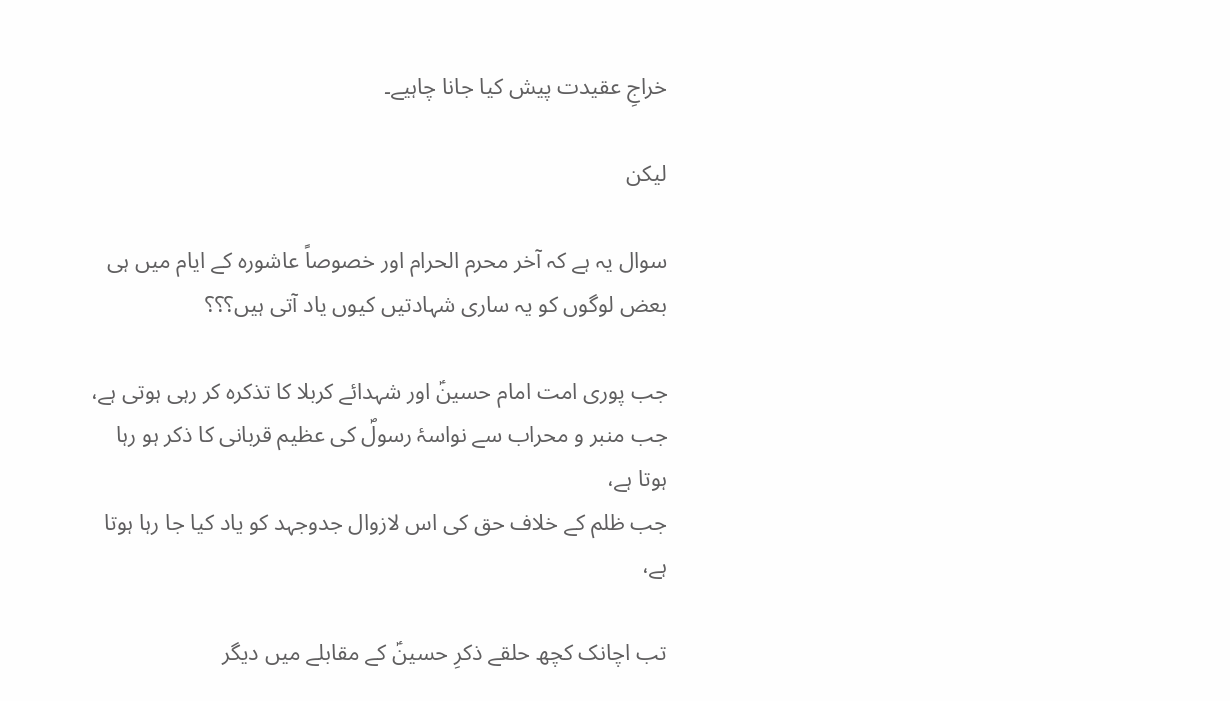خراجِ عقیدت پیش کیا جانا چاہیے۔

لیکن

سوال یہ ہے کہ آخر محرم الحرام اور خصوصاً عاشورہ کے ایام میں ہی بعض لوگوں کو یہ ساری شہادتیں کیوں یاد آتی ہیں؟؟؟

جب پوری امت امام حسینؑ اور شہدائے کربلا کا تذکرہ کر رہی ہوتی ہے،
جب منبر و محراب سے نواسۂ رسولؐ کی عظیم قربانی کا ذکر ہو رہا ہوتا ہے،
جب ظلم کے خلاف حق کی اس لازوال جدوجہد کو یاد کیا جا رہا ہوتا ہے،

تب اچانک کچھ حلقے ذکرِ حسینؑ کے مقابلے میں دیگر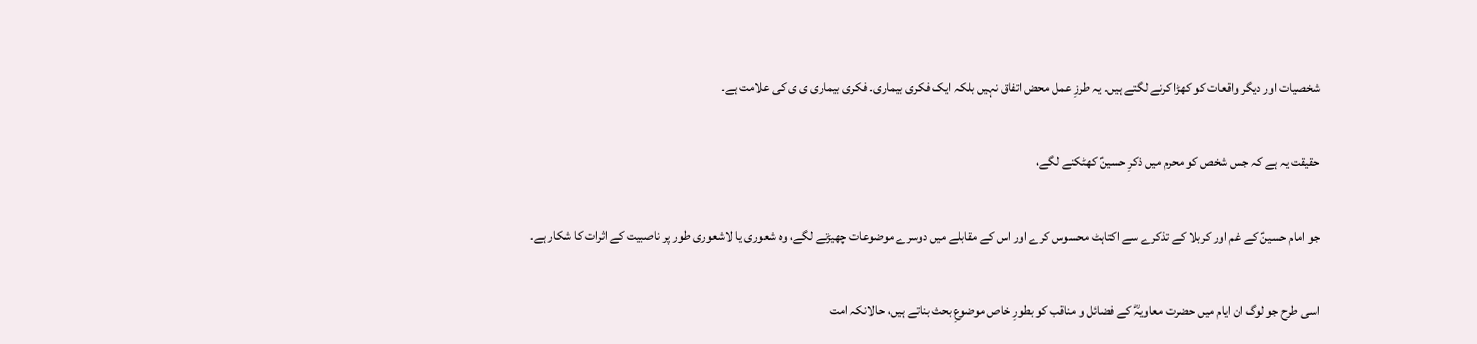شخصیات اور دیگر واقعات کو کھڑا کرنے لگتے ہیں۔ یہ طرزِ عمل محض اتفاق نہیں بلکہ ایک فکری بیماری۔ فکری بیماری ی ی کی علامت ہے۔

حقیقت یہ ہے کہ جس شخص کو محرم میں ذکرِ حسینؑ کھٹکنے لگے،

جو امام حسینؑ کے غم اور کربلا کے تذکرے سے اکتاہٹ محسوس کرے اور اس کے مقابلے میں دوسرے موضوعات چھیڑنے لگے، وہ شعوری یا لاشعوری طور پر ناصبیت کے اثرات کا شکار ہے۔

اسی طرح جو لوگ ان ایام میں حضرت معاویہؓ کے فضائل و مناقب کو بطورِ خاص موضوعِ بحث بناتے ہیں، حالانکہ امت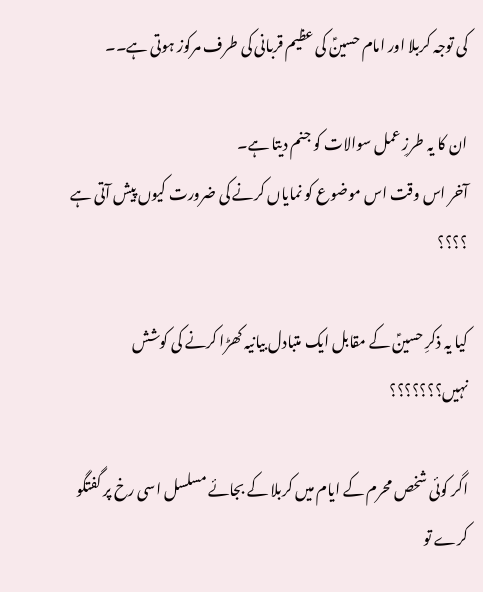کی توجہ کربلا اور امام حسینؑ کی عظیم قربانی کی طرف مرکوز ہوتی ہے۔۔

ان کا یہ طرزِ عمل سوالات کو جنم دیتا ہے۔
آخر اس وقت اس موضوع کو نمایاں کرنے کی ضرورت کیوں پیش آتی ہے ؟؟؟؟

کیا یہ ذکرِ حسینؑ کے مقابل ایک متبادل بیانیہ کھڑا کرنے کی کوشش نہیں؟؟؟؟؟؟؟

اگر کوئی شخص محرم کے ایام میں کربلا کے بجائے مسلسل اسی رخ پر گفتگو کرے تو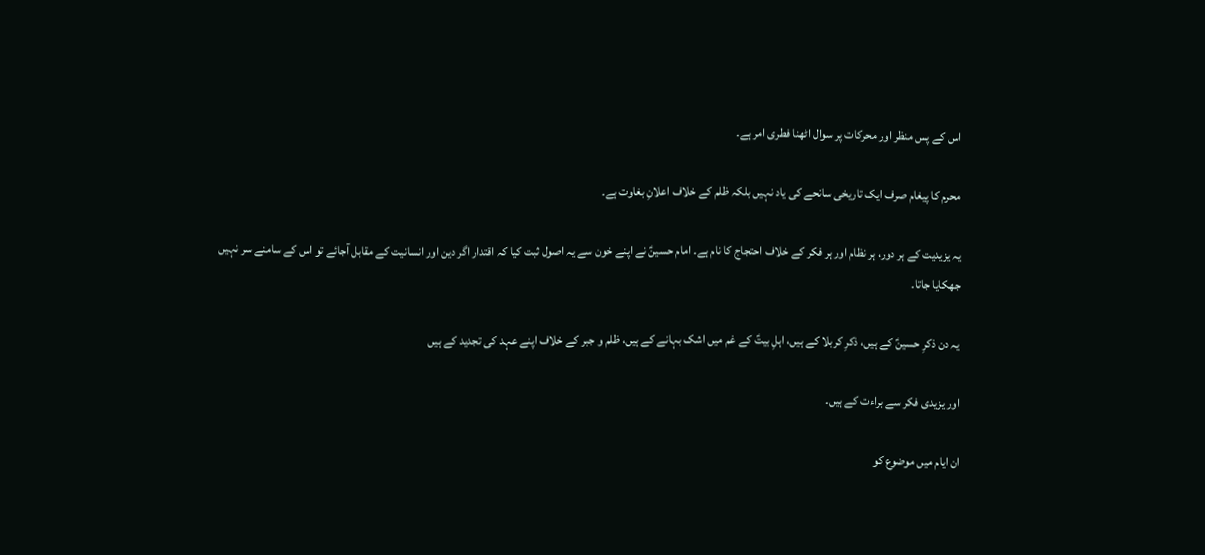اس کے پس منظر اور محرکات پر سوال اٹھنا فطری امر ہے۔

محرم کا پیغام صرف ایک تاریخی سانحے کی یاد نہیں بلکہ ظلم کے خلاف اعلانِ بغاوت ہے۔

یہ یزیدیت کے ہر دور، ہر نظام اور ہر فکر کے خلاف احتجاج کا نام ہے۔ امام حسینؑ نے اپنے خون سے یہ اصول ثبت کیا کہ اقتدار اگر دین اور انسانیت کے مقابل آجائے تو اس کے سامنے سر نہیں جھکایا جاتا۔

یہ دن ذکرِ حسینؑ کے ہیں، ذکرِ کربلا کے ہیں، اہلِ بیتؑ کے غم میں اشک بہانے کے ہیں، ظلم و جبر کے خلاف اپنے عہد کی تجدید کے ہیں

اور یزیدی فکر سے براءت کے ہیں۔

ان ایام میں موضوع کو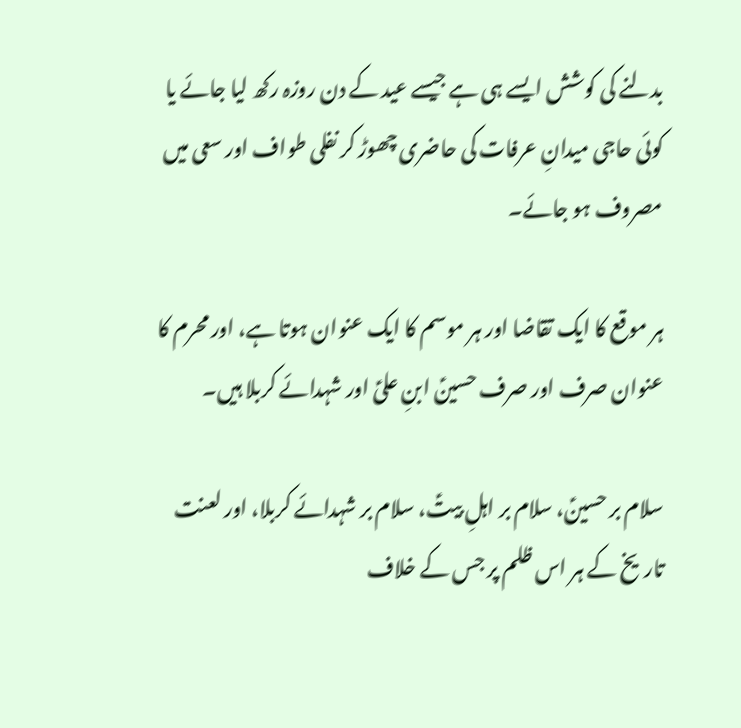بدلنے کی کوشش ایسے ہی ہے جیسے عید کے دن روزہ رکھ لیا جائے یا کوئی حاجی میدانِ عرفات کی حاضری چھوڑ کر نفلی طواف اور سعی میں مصروف ہو جائے۔

ہر موقع کا ایک تقاضا اور ہر موسم کا ایک عنوان ہوتا ہے، اور محرم کا عنوان صرف اور صرف حسینؑ ابنِ علیؑ اور شہدائے کربلا ہیں۔

سلام بر حسینؑ، سلام بر اہلِ بیتؑ، سلام بر شہدائے کربلا، اور لعنت تاریخ کے ہر اس ظلم پر جس کے خلاف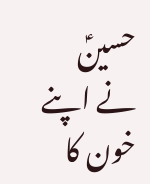حسینؑ نے اپنے خون کا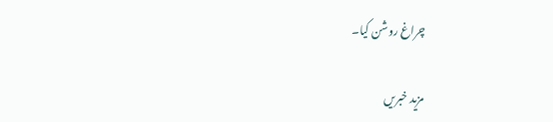چراغ روشن کیا۔

مزید خبریں